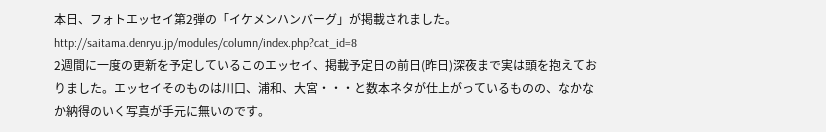本日、フォトエッセイ第2弾の「イケメンハンバーグ」が掲載されました。
http://saitama.denryu.jp/modules/column/index.php?cat_id=8
2週間に一度の更新を予定しているこのエッセイ、掲載予定日の前日(昨日)深夜まで実は頭を抱えておりました。エッセイそのものは川口、浦和、大宮・・・と数本ネタが仕上がっているものの、なかなか納得のいく写真が手元に無いのです。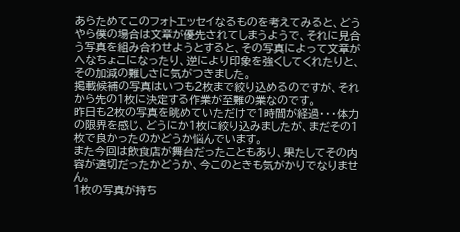あらためてこのフォトエッセイなるものを考えてみると、どうやら僕の場合は文章が優先されてしまうようで、それに見合う写真を組み合わせようとすると、その写真によって文章がへなちょこになったり、逆により印象を強くしてくれたりと、その加減の難しさに気がつきました。
掲載候補の写真はいつも2枚まで絞り込めるのですが、それから先の1枚に決定する作業が至難の業なのです。
昨日も2枚の写真を眺めていただけで1時間が経過・・・体力の限界を感じ、どうにか1枚に絞り込みましたが、まだその1枚で良かったのかどうか悩んでいます。
また今回は飲食店が舞台だったこともあり、果たしてその内容が適切だったかどうか、今このときも気がかりでなりません。
1枚の写真が持ち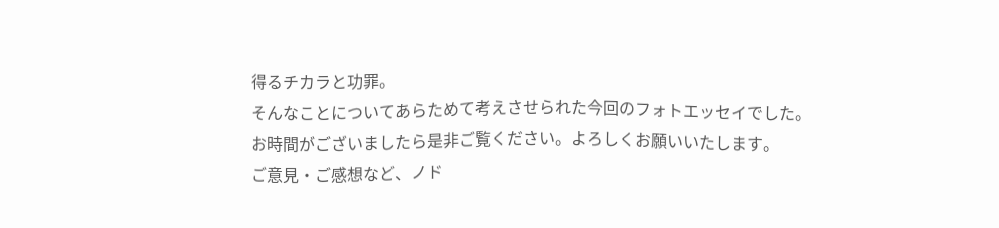得るチカラと功罪。
そんなことについてあらためて考えさせられた今回のフォトエッセイでした。
お時間がございましたら是非ご覧ください。よろしくお願いいたします。
ご意見・ご感想など、ノド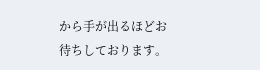から手が出るほどお待ちしております。